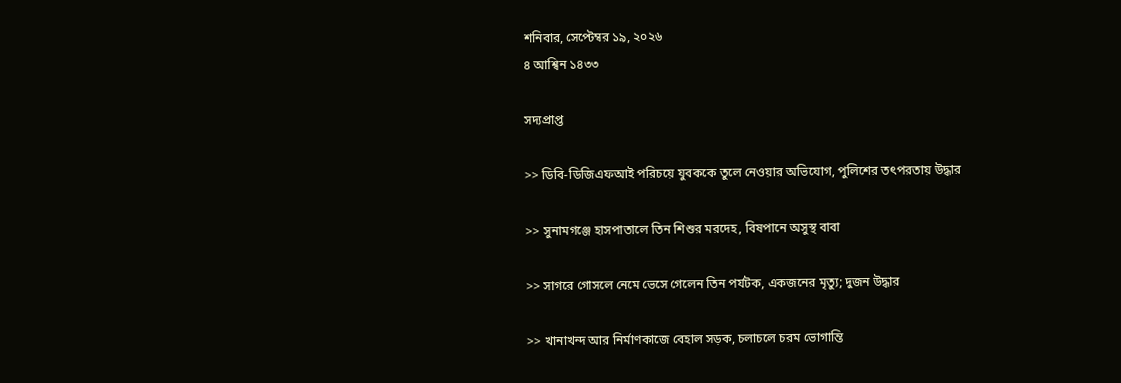শনিবার, সেপ্টেম্বর ১৯, ২০২৬
৪ আশ্বিন ১৪৩৩

সদ্যপ্রাপ্ত

>> ডিবি-ডিজিএফআই পরিচয়ে যুবককে তুলে নেওয়ার অভিযোগ, পুলিশের তৎপরতায় উদ্ধার

>> সুনামগঞ্জে হাসপাতালে তিন শিশুর মরদেহ, বিষপানে অসুস্থ বাবা

>> সাগরে গোসলে নেমে ভেসে গেলেন তিন পর্যটক, একজনের মৃত্যু; দুজন উদ্ধার

>> খানাখন্দ আর নির্মাণকাজে বেহাল সড়ক, চলাচলে চরম ভোগান্তি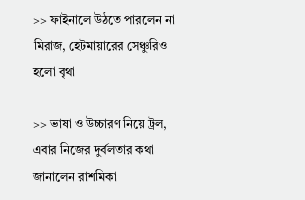>> ফাইনালে উঠতে পারলেন না মিরাজ, হেটমায়ারের সেঞ্চুরিও হলো বৃথা

>> ভাষা ও উচ্চারণ নিয়ে ট্রল, এবার নিজের দুর্বলতার কথা জানালেন রাশমিকা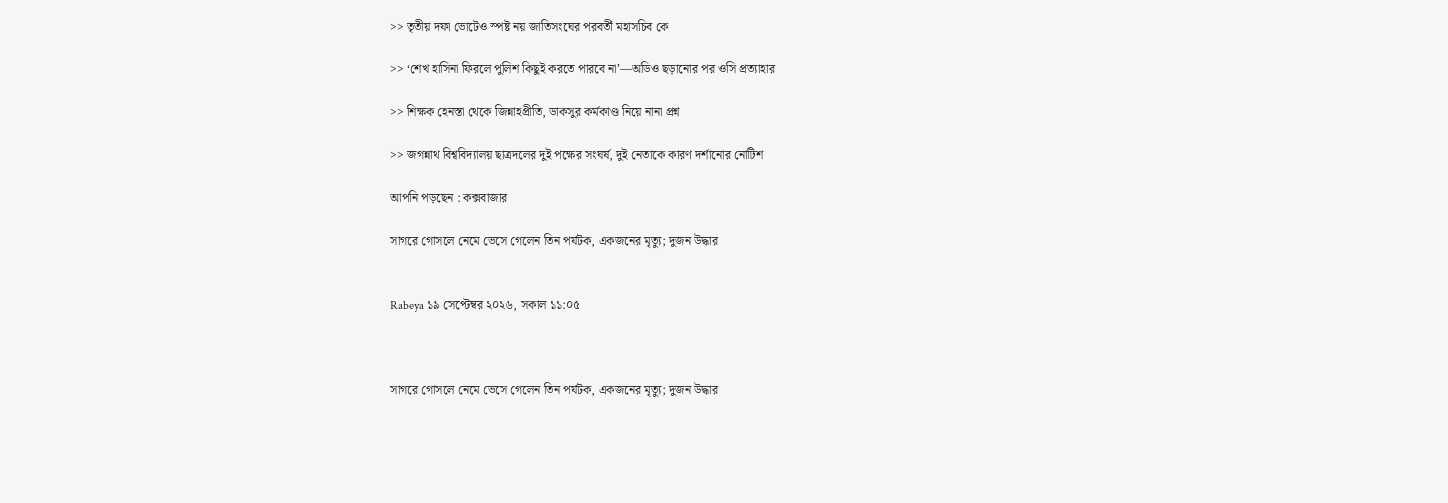>> তৃতীয় দফা ভোটেও স্পষ্ট নয় জাতিসংঘের পরবর্তী মহাসচিব কে

>> ‘শেখ হাসিনা ফিরলে পুলিশ কিছুই করতে পারবে না’—অডিও ছড়ানোর পর ওসি প্রত্যাহার

>> শিক্ষক হেনস্তা থেকে জিন্নাহপ্রীতি, ডাকসুর কর্মকাণ্ড নিয়ে নানা প্রশ্ন

>> জগন্নাথ বিশ্ববিদ্যালয় ছাত্রদলের দুই পক্ষের সংঘর্ষ, দুই নেতাকে কারণ দর্শানোর নোটিশ

আপনি পড়ছেন : কক্সবাজার

সাগরে গোসলে নেমে ভেসে গেলেন তিন পর্যটক, একজনের মৃত্যু; দুজন উদ্ধার


Rabeya ১৯ সেপ্টেম্বর ২০২৬, সকাল ১১:০৫



সাগরে গোসলে নেমে ভেসে গেলেন তিন পর্যটক, একজনের মৃত্যু; দুজন উদ্ধার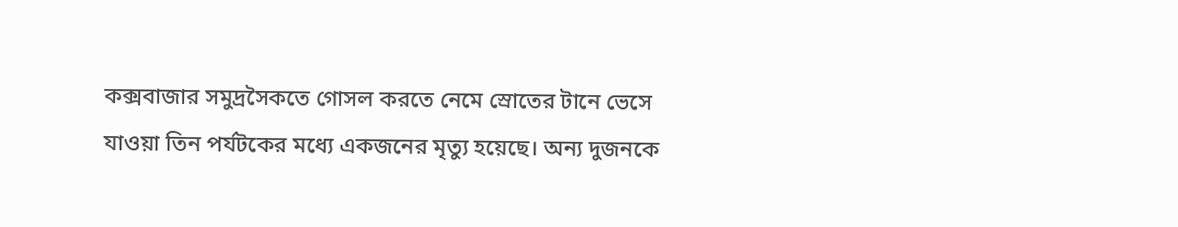কক্সবাজার সমুদ্রসৈকতে গোসল করতে নেমে স্রোতের টানে ভেসে যাওয়া তিন পর্যটকের মধ্যে একজনের মৃত্যু হয়েছে। অন্য দুজনকে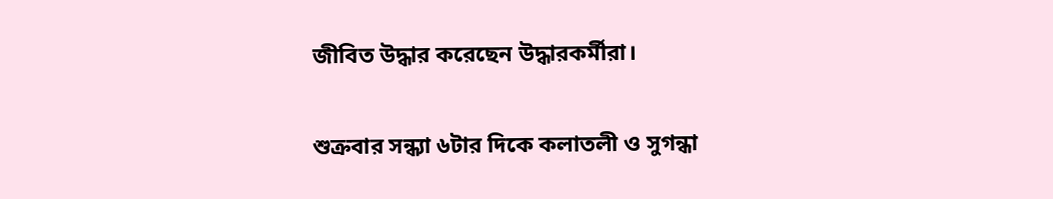জীবিত উদ্ধার করেছেন উদ্ধারকর্মীরা।

শুক্রবার সন্ধ্যা ৬টার দিকে কলাতলী ও সুগন্ধা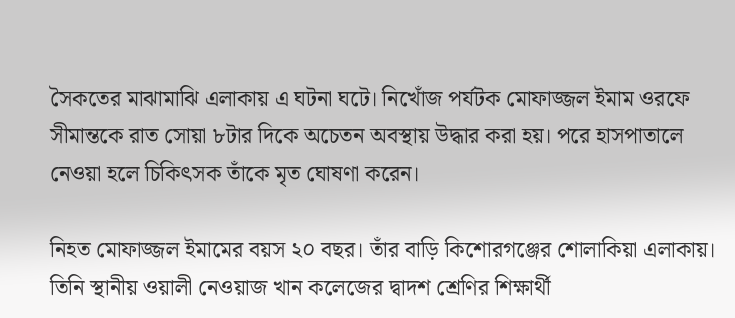সৈকতের মাঝামাঝি এলাকায় এ ঘটনা ঘটে। নিখোঁজ পর্যটক মোফাজ্জল ইমাম ওরফে সীমান্তকে রাত সোয়া ৮টার দিকে অচেতন অবস্থায় উদ্ধার করা হয়। পরে হাসপাতালে নেওয়া হলে চিকিৎসক তাঁকে মৃত ঘোষণা করেন।

নিহত মোফাজ্জল ইমামের বয়স ২০ বছর। তাঁর বাড়ি কিশোরগঞ্জের শোলাকিয়া এলাকায়। তিনি স্থানীয় ওয়ালী নেওয়াজ খান কলেজের দ্বাদশ শ্রেণির শিক্ষার্থী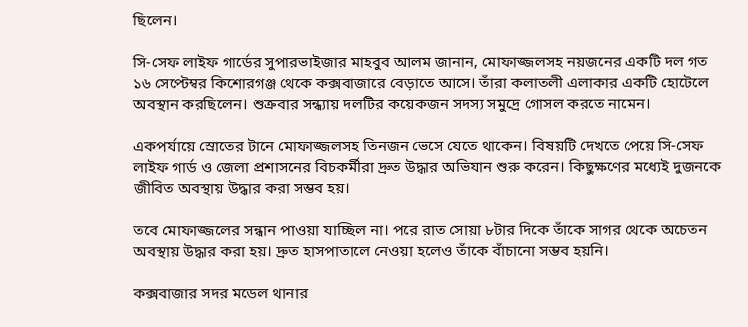ছিলেন।

সি-সেফ লাইফ গার্ডের সুপারভাইজার মাহবুব আলম জানান, মোফাজ্জলসহ নয়জনের একটি দল গত ১৬ সেপ্টেম্বর কিশোরগঞ্জ থেকে কক্সবাজারে বেড়াতে আসে। তাঁরা কলাতলী এলাকার একটি হোটেলে অবস্থান করছিলেন। শুক্রবার সন্ধ্যায় দলটির কয়েকজন সদস্য সমুদ্রে গোসল করতে নামেন।

একপর্যায়ে স্রোতের টানে মোফাজ্জলসহ তিনজন ভেসে যেতে থাকেন। বিষয়টি দেখতে পেয়ে সি-সেফ লাইফ গার্ড ও জেলা প্রশাসনের বিচকর্মীরা দ্রুত উদ্ধার অভিযান শুরু করেন। কিছুক্ষণের মধ্যেই দুজনকে জীবিত অবস্থায় উদ্ধার করা সম্ভব হয়।

তবে মোফাজ্জলের সন্ধান পাওয়া যাচ্ছিল না। পরে রাত সোয়া ৮টার দিকে তাঁকে সাগর থেকে অচেতন অবস্থায় উদ্ধার করা হয়। দ্রুত হাসপাতালে নেওয়া হলেও তাঁকে বাঁচানো সম্ভব হয়নি।

কক্সবাজার সদর মডেল থানার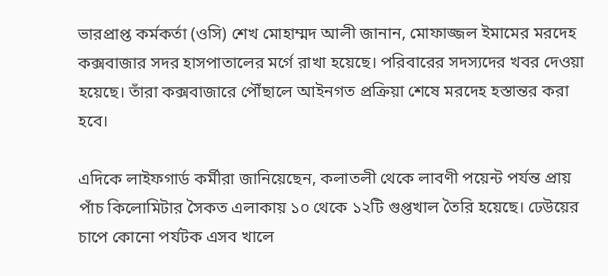ভারপ্রাপ্ত কর্মকর্তা (ওসি) শেখ মোহাম্মদ আলী জানান, মোফাজ্জল ইমামের মরদেহ কক্সবাজার সদর হাসপাতালের মর্গে রাখা হয়েছে। পরিবারের সদস্যদের খবর দেওয়া হয়েছে। তাঁরা কক্সবাজারে পৌঁছালে আইনগত প্রক্রিয়া শেষে মরদেহ হস্তান্তর করা হবে।

এদিকে লাইফগার্ড কর্মীরা জানিয়েছেন, কলাতলী থেকে লাবণী পয়েন্ট পর্যন্ত প্রায় পাঁচ কিলোমিটার সৈকত এলাকায় ১০ থেকে ১২টি গুপ্তখাল তৈরি হয়েছে। ঢেউয়ের চাপে কোনো পর্যটক এসব খালে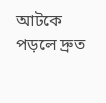আটকে পড়লে দ্রুত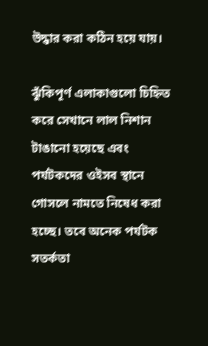উদ্ধার করা কঠিন হয়ে যায়।

ঝুঁকিপূর্ণ এলাকাগুলো চিহ্নিত করে সেখানে লাল নিশান টাঙানো হয়েছে এবং পর্যটকদের ওইসব স্থানে গোসলে নামতে নিষেধ করা হচ্ছে। তবে অনেক পর্যটক সতর্কতা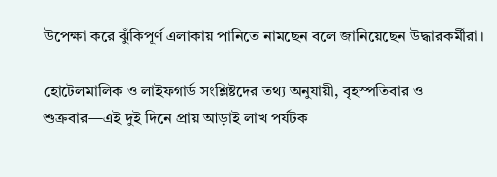উপেক্ষা করে ঝুঁকিপূর্ণ এলাকায় পানিতে নামছেন বলে জানিয়েছেন উদ্ধারকর্মীরা।

হোটেলমালিক ও লাইফগার্ড সংশ্লিষ্টদের তথ্য অনুযায়ী, বৃহস্পতিবার ও শুক্রবার—এই দুই দিনে প্রায় আড়াই লাখ পর্যটক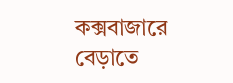কক্সবাজারে বেড়াতে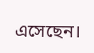এসেছেন।